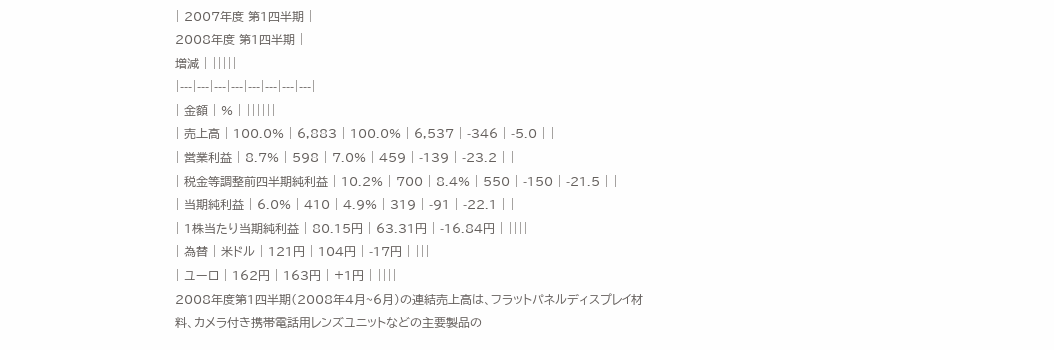| 2007年度 第1四半期 |
2008年度 第1四半期 |
増減 | |||||
|---|---|---|---|---|---|---|---|
| 金額 | % | ||||||
| 売上高 | 100.0% | 6,883 | 100.0% | 6,537 | -346 | -5.0 | |
| 営業利益 | 8.7% | 598 | 7.0% | 459 | -139 | -23.2 | |
| 税金等調整前四半期純利益 | 10.2% | 700 | 8.4% | 550 | -150 | -21.5 | |
| 当期純利益 | 6.0% | 410 | 4.9% | 319 | -91 | -22.1 | |
| 1株当たり当期純利益 | 80.15円 | 63.31円 | -16.84円 | ||||
| 為替 | 米ドル | 121円 | 104円 | -17円 | |||
| ユーロ | 162円 | 163円 | +1円 | ||||
2008年度第1四半期(2008年4月~6月)の連結売上高は、フラットパネルディスプレイ材料、カメラ付き携帯電話用レンズユニットなどの主要製品の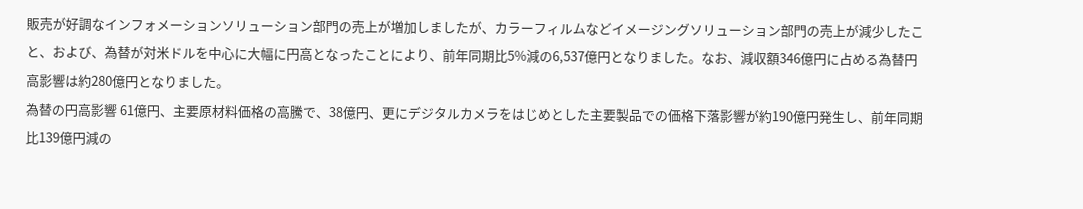販売が好調なインフォメーションソリューション部門の売上が増加しましたが、カラーフィルムなどイメージングソリューション部門の売上が減少したこと、および、為替が対米ドルを中心に大幅に円高となったことにより、前年同期比5%減の6,537億円となりました。なお、減収額346億円に占める為替円高影響は約280億円となりました。
為替の円高影響 61億円、主要原材料価格の高騰で、38億円、更にデジタルカメラをはじめとした主要製品での価格下落影響が約190億円発生し、前年同期比139億円減の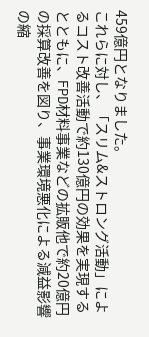459億円となりました。
これらに対し、「スリム&ストロング活動」によるコスト改善活動で約130億円の効果を実現するとともに、FPD材料事業などの拡販他で約20億円の採算改善を図り、事業環境悪化による減益影響の縮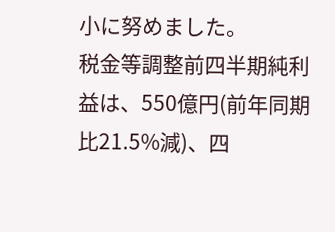小に努めました。
税金等調整前四半期純利益は、550億円(前年同期比21.5%減)、四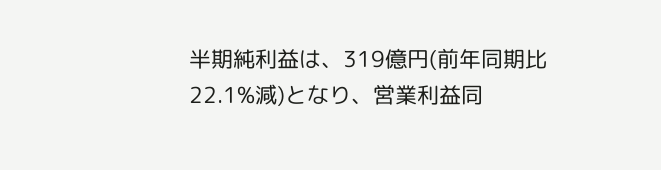半期純利益は、319億円(前年同期比22.1%減)となり、営業利益同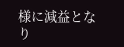様に減益となり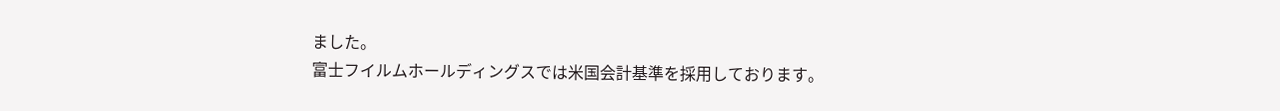ました。
富士フイルムホールディングスでは米国会計基準を採用しております。